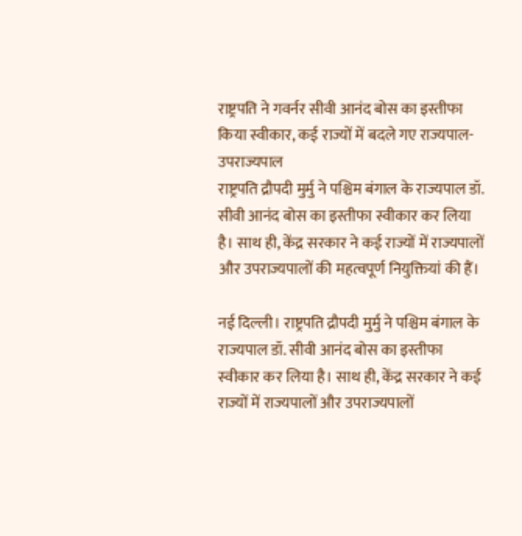राष्ट्रपति ने गवर्नर सीवी आनंद बोस का इस्तीफा किया स्वीकार, कई राज्यों में बदले गए राज्यपाल-उपराज्यपाल
राष्ट्रपति द्रौपदी मुर्मु ने पश्चिम बंगाल के राज्यपाल डॉ. सीवी आनंद बोस का इस्तीफा स्वीकार कर लिया है। साथ ही, केंद्र सरकार ने कई राज्यों में राज्यपालों और उपराज्यपालों की महत्वपूर्ण नियुक्तियां की हैं।

नई दिल्ली। राष्ट्रपति द्रौपदी मुर्मु ने पश्चिम बंगाल के राज्यपाल डॉ. सीवी आनंद बोस का इस्तीफा स्वीकार कर लिया है। साथ ही, केंद्र सरकार ने कई राज्यों में राज्यपालों और उपराज्यपालों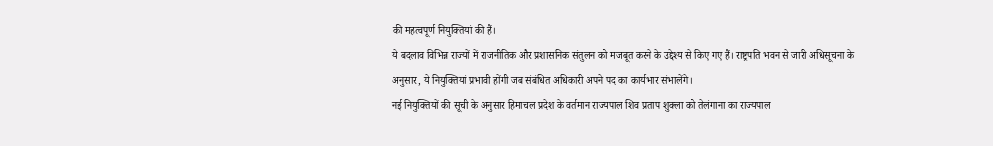की महत्वपूर्ण नियुक्तियां की हैं।
ये बदलाव विभिन्न राज्यों में राजनीतिक और प्रशासनिक संतुलन को मजबूत करने के उद्देश्य से किए गए हैं। राष्ट्रपति भवन से जारी अधिसूचना के अनुसार, ये नियुक्तियां प्रभावी होंगी जब संबंधित अधिकारी अपने पद का कार्यभार संभालेंगे।
नई नियुक्तियों की सूची के अनुसार हिमाचल प्रदेश के वर्तमान राज्यपाल शिव प्रताप शुक्ला को तेलंगाना का राज्यपाल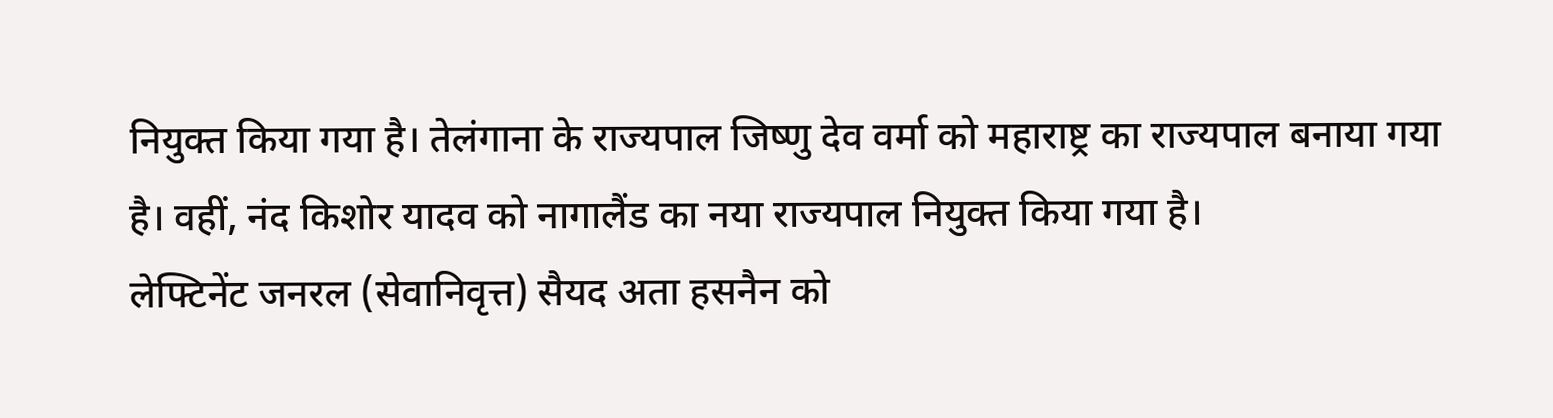नियुक्त किया गया है। तेलंगाना के राज्यपाल जिष्णु देव वर्मा को महाराष्ट्र का राज्यपाल बनाया गया है। वहीं, नंद किशोर यादव को नागालैंड का नया राज्यपाल नियुक्त किया गया है।
लेफ्टिनेंट जनरल (सेवानिवृत्त) सैयद अता हसनैन को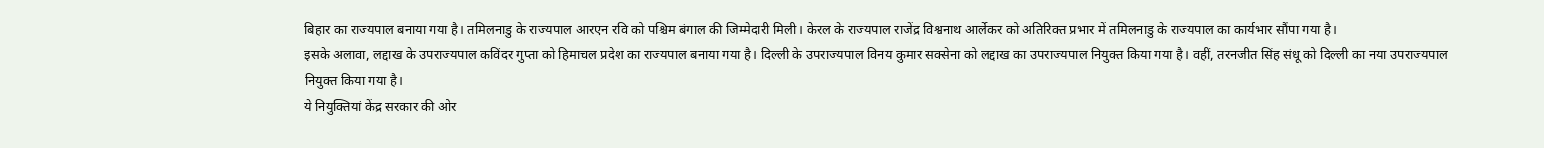बिहार का राज्यपाल बनाया गया है। तमिलनाडु के राज्यपाल आरएन रवि को पश्चिम बंगाल की जिम्मेदारी मिली। केरल के राज्यपाल राजेंद्र विश्वनाथ आर्लेकर को अतिरिक्त प्रभार में तमिलनाडु के राज्यपाल का कार्यभार सौंपा गया है।
इसके अलावा, लद्दाख के उपराज्यपाल कविंदर गुप्ता को हिमाचल प्रदेश का राज्यपाल बनाया गया है। दिल्ली के उपराज्यपाल विनय कुमार सक्सेना को लद्दाख का उपराज्यपाल नियुक्त किया गया है। वहीं, तरनजीत सिंह संधू को दिल्ली का नया उपराज्यपाल नियुक्त किया गया है।
ये नियुक्तियां केंद्र सरकार की ओर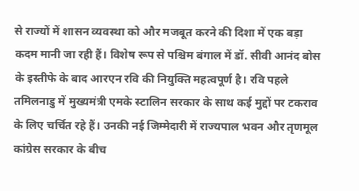से राज्यों में शासन व्यवस्था को और मजबूत करने की दिशा में एक बड़ा कदम मानी जा रही हैं। विशेष रूप से पश्चिम बंगाल में डॉ. सीवी आनंद बोस के इस्तीफे के बाद आरएन रवि की नियुक्ति महत्वपूर्ण है। रवि पहले तमिलनाडु में मुख्यमंत्री एमके स्टालिन सरकार के साथ कई मुद्दों पर टकराव के लिए चर्चित रहे हैं। उनकी नई जिम्मेदारी में राज्यपाल भवन और तृणमूल कांग्रेस सरकार के बीच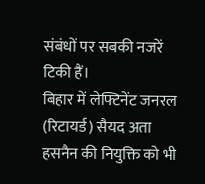संबंधों पर सबकी नजरें टिकी हैं।
बिहार में लेफ्टिनेंट जनरल (रिटायर्ड) सैयद अता हसनैन की नियुक्ति को भी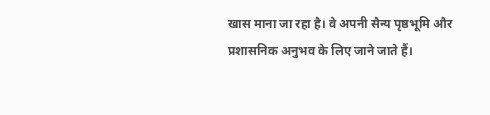खास माना जा रहा है। वे अपनी सैन्य पृष्ठभूमि और प्रशासनिक अनुभव के लिए जाने जाते हैं।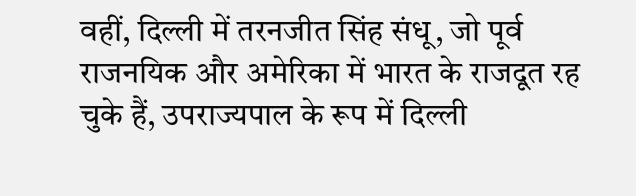वहीं, दिल्ली में तरनजीत सिंह संधू, जो पूर्व राजनयिक और अमेरिका में भारत के राजदूत रह चुके हैं, उपराज्यपाल के रूप में दिल्ली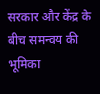सरकार और केंद्र के बीच समन्वय की भूमिका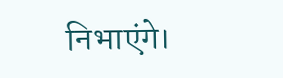निभाएंगे।